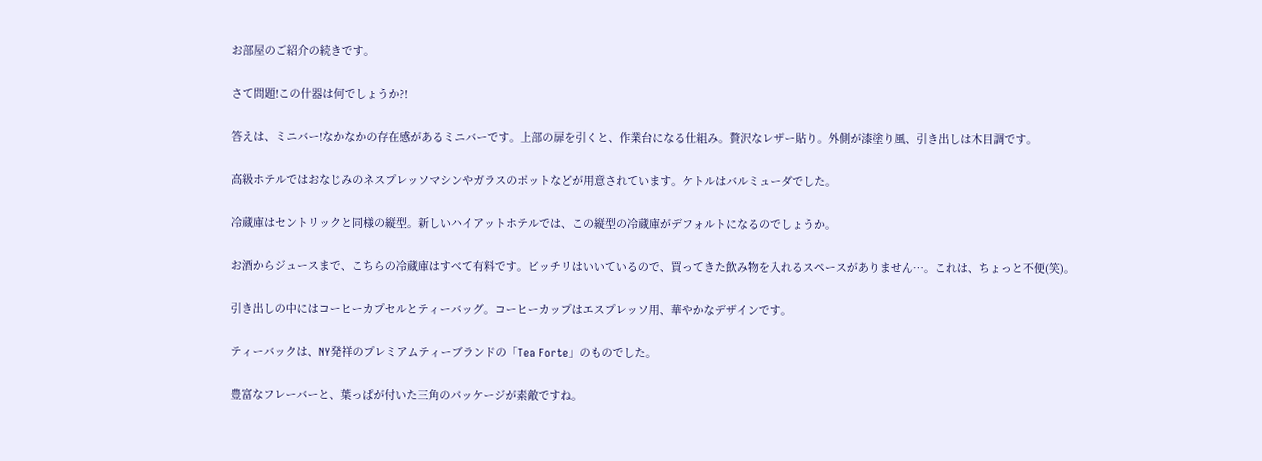お部屋のご紹介の続きです。

さて問題!この什器は何でしょうか?!

答えは、ミニバー!なかなかの存在感があるミニバーです。上部の扉を引くと、作業台になる仕組み。贅沢なレザー貼り。外側が漆塗り風、引き出しは木目調です。

高級ホテルではおなじみのネスプレッソマシンやガラスのポットなどが用意されています。ケトルはバルミューダでした。

冷蔵庫はセントリックと同様の縦型。新しいハイアットホテルでは、この縦型の冷蔵庫がデフォルトになるのでしょうか。

お酒からジュースまで、こちらの冷蔵庫はすべて有料です。ビッチリはいいているので、買ってきた飲み物を入れるスペースがありません…。これは、ちょっと不便(笑)。

引き出しの中にはコーヒーカプセルとティーバッグ。コーヒーカップはエスプレッソ用、華やかなデザインです。

ティーバックは、NY発祥のプレミアムティーブランドの「Tea Forte」のものでした。

豊富なフレーバーと、葉っぱが付いた三角のパッケージが素敵ですね。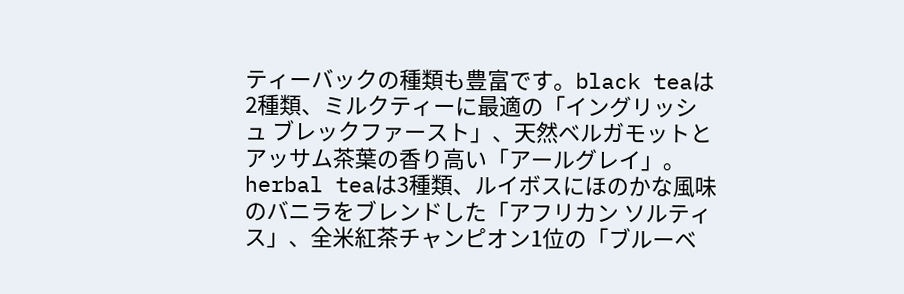ティーバックの種類も豊富です。black teaは2種類、ミルクティーに最適の「イングリッシュ ブレックファースト」、天然ベルガモットとアッサム茶葉の香り高い「アールグレイ」。herbal teaは3種類、ルイボスにほのかな風味のバニラをブレンドした「アフリカン ソルティス」、全米紅茶チャンピオン1位の「ブルーベ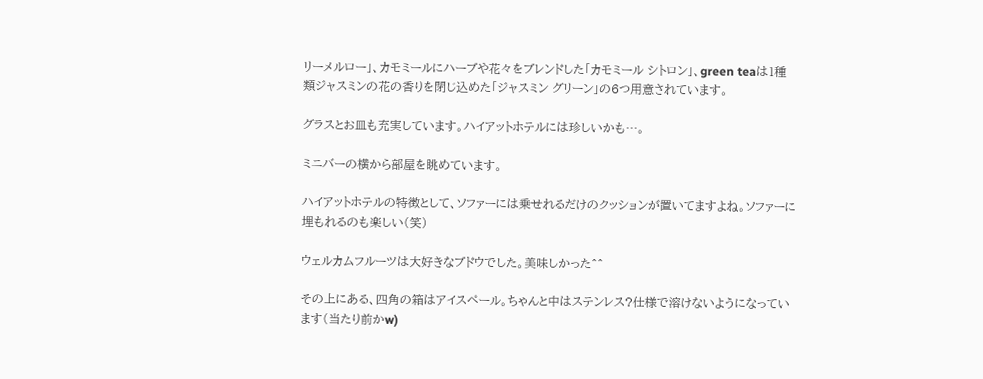リーメルロー」、カモミールにハーブや花々をブレンドした「カモミール シトロン」、green teaは1種類ジャスミンの花の香りを閉じ込めた「ジャスミン グリーン」の6つ用意されています。

グラスとお皿も充実しています。ハイアットホテルには珍しいかも…。

ミニバーの横から部屋を眺めています。

ハイアットホテルの特徴として、ソファーには乗せれるだけのクッションが置いてますよね。ソファーに埋もれるのも楽しい(笑)

ウェルカムフルーツは大好きなブドウでした。美味しかった^^

その上にある、四角の箱はアイスペール。ちゃんと中はステンレス?仕様で溶けないようになっています(当たり前かw)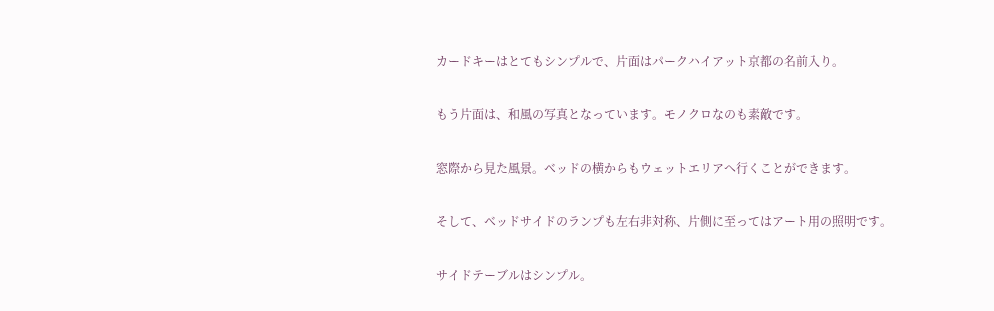カードキーはとてもシンプルで、片面はパークハイアット京都の名前入り。

もう片面は、和風の写真となっています。モノクロなのも素敵です。

窓際から見た風景。ベッドの横からもウェットエリアへ行くことができます。

そして、ベッドサイドのランプも左右非対称、片側に至ってはアート用の照明です。

サイドテーブルはシンプル。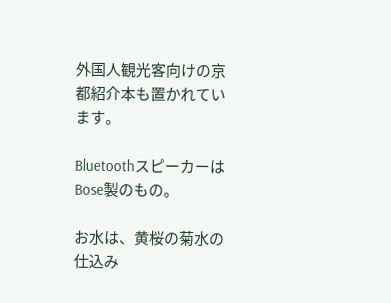外国人観光客向けの京都紹介本も置かれています。

BluetoothスピーカーはBose製のもの。

お水は、黄桜の菊水の仕込み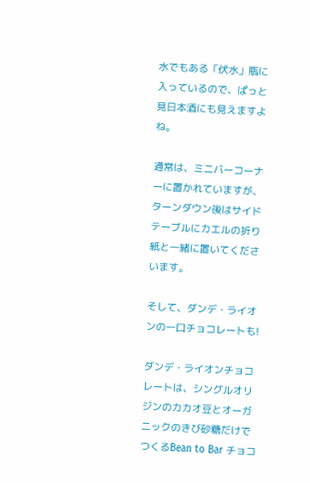水でもある「伏水」瓶に入っているので、ぱっと見日本酒にも見えますよね。

通常は、ミニバーコーナーに置かれていますが、ターンダウン後はサイドテーブルにカエルの折り紙と一緒に置いてくださいます。

そして、ダンデ・ライオンの一口チョコレートも!

ダンデ・ライオンチョコレートは、シングルオリジンのカカオ豆とオーガニックのきび砂糖だけでつくるBean to Bar チョコ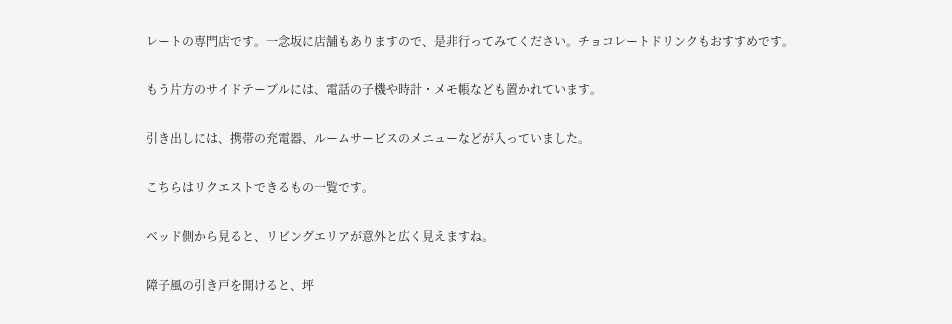レートの専門店です。一念坂に店舗もありますので、是非行ってみてください。チョコレートドリンクもおすすめです。

もう片方のサイドテーブルには、電話の子機や時計・メモ帳なども置かれています。

引き出しには、携帯の充電器、ルームサービスのメニューなどが入っていました。

こちらはリクエストできるもの一覧です。

ベッド側から見ると、リビングエリアが意外と広く見えますね。

障子風の引き戸を開けると、坪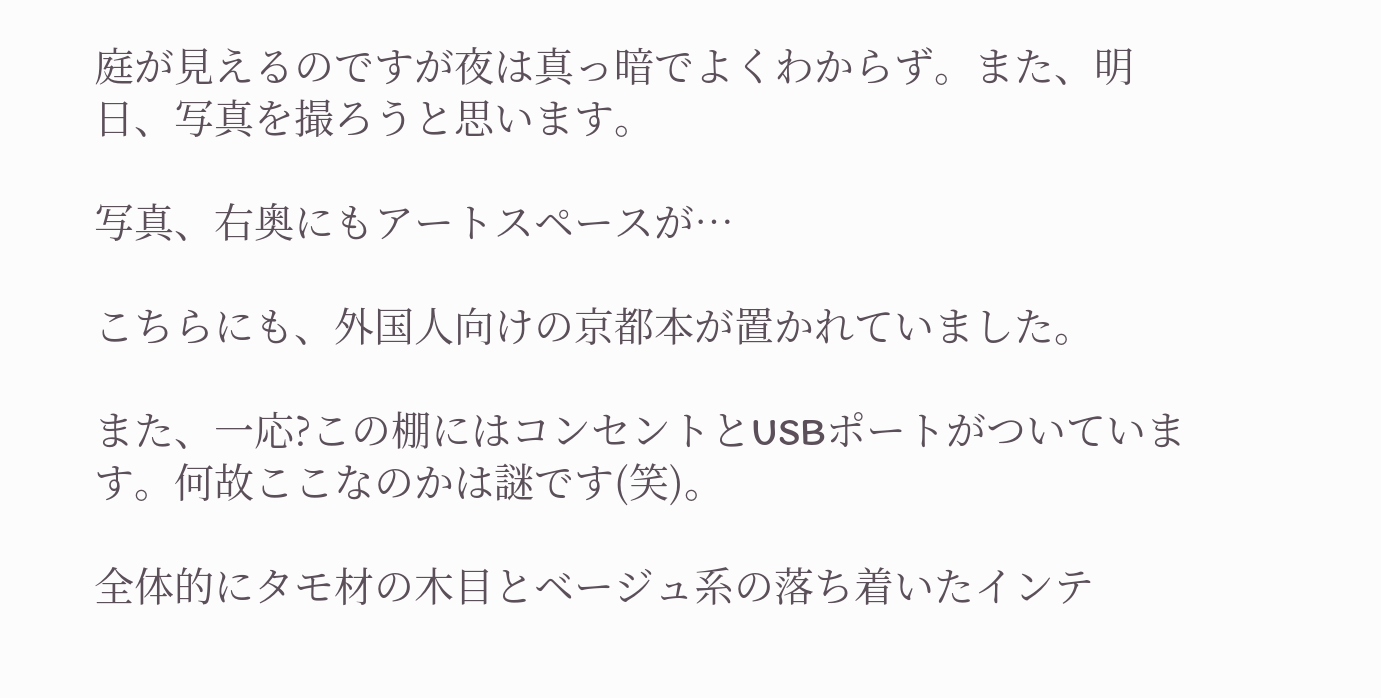庭が見えるのですが夜は真っ暗でよくわからず。また、明日、写真を撮ろうと思います。

写真、右奥にもアートスペースが…

こちらにも、外国人向けの京都本が置かれていました。

また、一応?この棚にはコンセントとUSBポートがついています。何故ここなのかは謎です(笑)。

全体的にタモ材の木目とベージュ系の落ち着いたインテ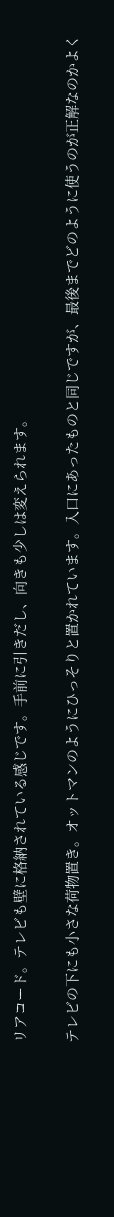リアコード。テレビも壁に格納されている感じです。手前に引きだし、向きも少しは変えられます。

テレビの下にも小さな荷物置き。オットマンのようにひっそりと置かれています。入口にあったものと同じですが、最後までどのように使うのが正解なのかよく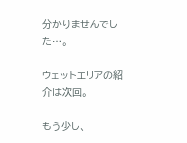分かりませんでした…。

ウェットエリアの紹介は次回。

もう少し、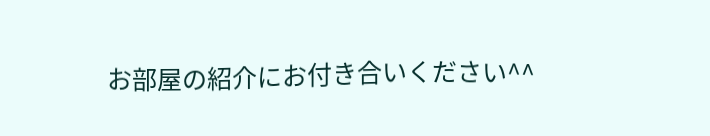お部屋の紹介にお付き合いください^^